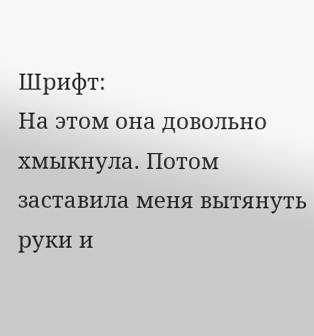Шрифт:
На этом она довольно хмыкнула. Потом заставила меня вытянуть руки и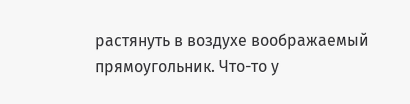растянуть в воздухе воображаемый прямоугольник. Что-то у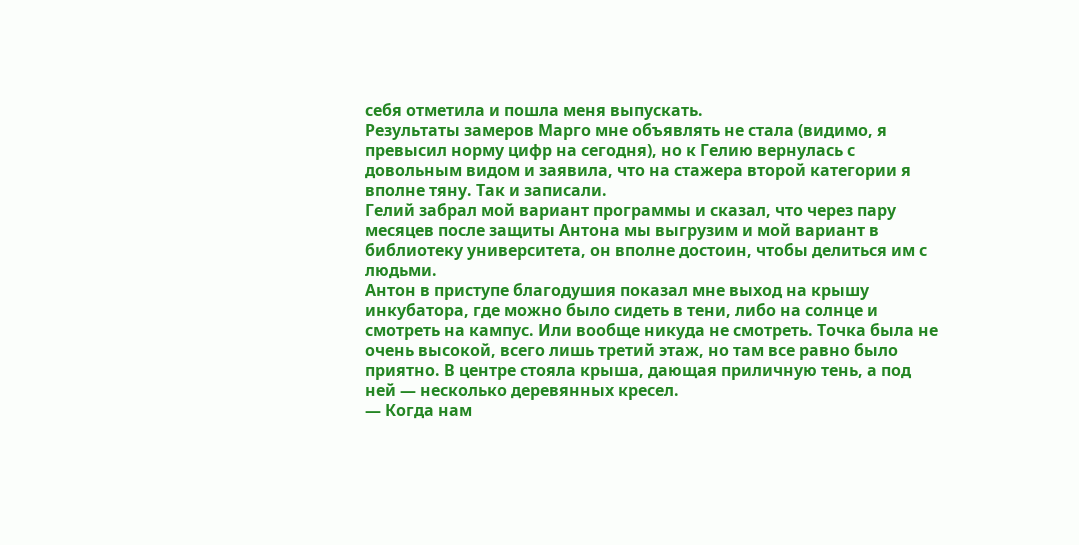себя отметила и пошла меня выпускать.
Результаты замеров Марго мне объявлять не стала (видимо, я превысил норму цифр на сегодня), но к Гелию вернулась с довольным видом и заявила, что на стажера второй категории я вполне тяну. Так и записали.
Гелий забрал мой вариант программы и сказал, что через пару месяцев после защиты Антона мы выгрузим и мой вариант в библиотеку университета, он вполне достоин, чтобы делиться им с людьми.
Антон в приступе благодушия показал мне выход на крышу инкубатора, где можно было сидеть в тени, либо на солнце и смотреть на кампус. Или вообще никуда не смотреть. Точка была не очень высокой, всего лишь третий этаж, но там все равно было приятно. В центре стояла крыша, дающая приличную тень, а под ней — несколько деревянных кресел.
— Когда нам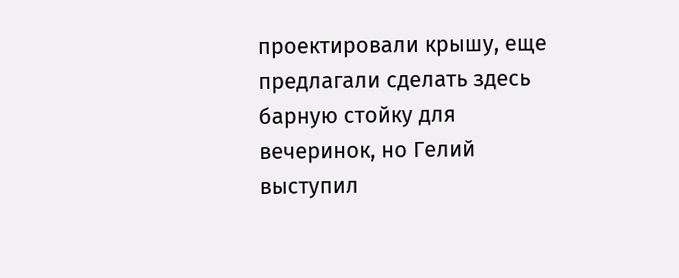проектировали крышу, еще предлагали сделать здесь барную стойку для вечеринок, но Гелий выступил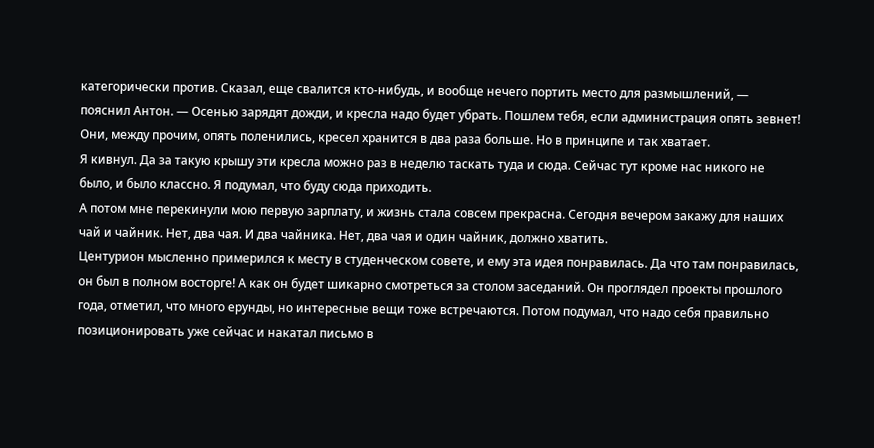категорически против. Сказал, еще свалится кто-нибудь, и вообще нечего портить место для размышлений, — пояснил Антон. — Осенью зарядят дожди, и кресла надо будет убрать. Пошлем тебя, если администрация опять зевнет! Они, между прочим, опять поленились, кресел хранится в два раза больше. Но в принципе и так хватает.
Я кивнул. Да за такую крышу эти кресла можно раз в неделю таскать туда и сюда. Сейчас тут кроме нас никого не было, и было классно. Я подумал, что буду сюда приходить.
А потом мне перекинули мою первую зарплату, и жизнь стала совсем прекрасна. Сегодня вечером закажу для наших чай и чайник. Нет, два чая. И два чайника. Нет, два чая и один чайник, должно хватить.
Центурион мысленно примерился к месту в студенческом совете, и ему эта идея понравилась. Да что там понравилась, он был в полном восторге! А как он будет шикарно смотреться за столом заседаний. Он проглядел проекты прошлого года, отметил, что много ерунды, но интересные вещи тоже встречаются. Потом подумал, что надо себя правильно позиционировать уже сейчас и накатал письмо в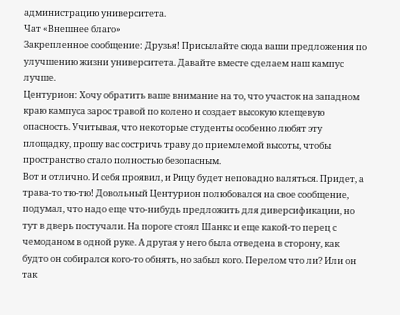администрацию университета.
Чат «Внешнее благо»
Закрепленное сообщение: Друзья! Присылайте сюда ваши предложения по улучшению жизни университета. Давайте вместе сделаем наш кампус лучше.
Центурион: Хочу обратить ваше внимание на то, что участок на западном краю кампуса зарос травой по колено и создает высокую клещевую опасность. Учитывая, что некоторые студенты особенно любят эту площадку, прошу вас состричь траву до приемлемой высоты, чтобы пространство стало полностью безопасным.
Вот и отлично. И себя проявил, и Рицу будет неповадно валяться. Придет, а трава-то тю-тю! Довольный Центурион полюбовался на свое сообщение, подумал, что надо еще что-нибудь предложить для диверсификации, но тут в дверь постучали. На пороге стоял Шанкс и еще какой-то перец с чемоданом в одной руке. А другая у него была отведена в сторону, как будто он собирался кого-то обнять, но забыл кого. Перелом что ли? Или он так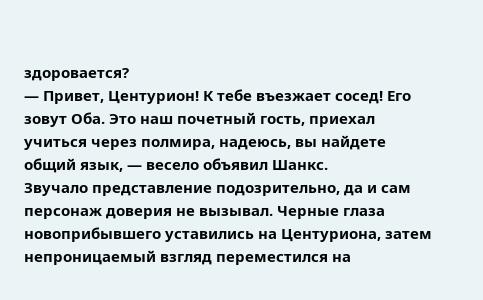здоровается?
— Привет, Центурион! К тебе въезжает сосед! Его зовут Оба. Это наш почетный гость, приехал учиться через полмира, надеюсь, вы найдете общий язык, — весело объявил Шанкс.
Звучало представление подозрительно, да и сам персонаж доверия не вызывал. Черные глаза новоприбывшего уставились на Центуриона, затем непроницаемый взгляд переместился на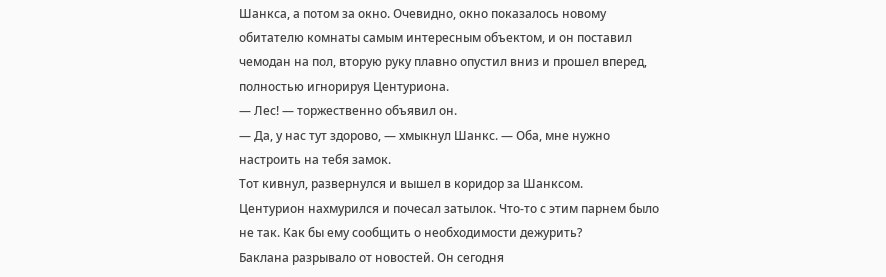Шанкса, а потом за окно. Очевидно, окно показалось новому обитателю комнаты самым интересным объектом, и он поставил чемодан на пол, вторую руку плавно опустил вниз и прошел вперед, полностью игнорируя Центуриона.
— Лес! — торжественно объявил он.
— Да, у нас тут здорово, — хмыкнул Шанкс. — Оба, мне нужно настроить на тебя замок.
Тот кивнул, развернулся и вышел в коридор за Шанксом.
Центурион нахмурился и почесал затылок. Что-то с этим парнем было не так. Как бы ему сообщить о необходимости дежурить?
Баклана разрывало от новостей. Он сегодня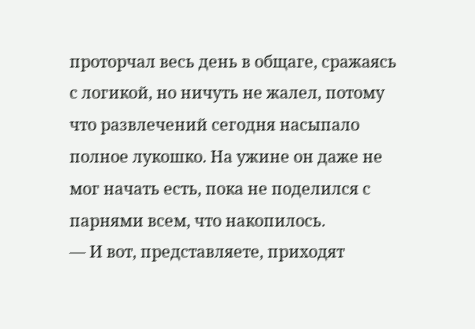проторчал весь день в общаге, сражаясь с логикой, но ничуть не жалел, потому что развлечений сегодня насыпало полное лукошко. На ужине он даже не мог начать есть, пока не поделился с парнями всем, что накопилось.
— И вот, представляете, приходят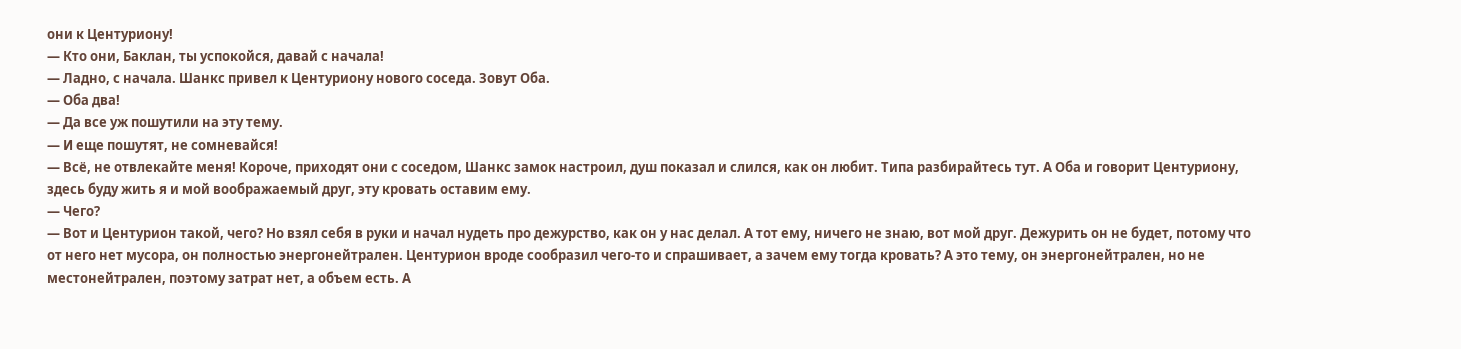они к Центуриону!
— Кто они, Баклан, ты успокойся, давай с начала!
— Ладно, с начала. Шанкс привел к Центуриону нового соседа. Зовут Оба.
— Оба два!
— Да все уж пошутили на эту тему.
— И еще пошутят, не сомневайся!
— Всё, не отвлекайте меня! Короче, приходят они с соседом, Шанкс замок настроил, душ показал и слился, как он любит. Типа разбирайтесь тут. А Оба и говорит Центуриону, здесь буду жить я и мой воображаемый друг, эту кровать оставим ему.
— Чего?
— Вот и Центурион такой, чего? Но взял себя в руки и начал нудеть про дежурство, как он у нас делал. А тот ему, ничего не знаю, вот мой друг. Дежурить он не будет, потому что от него нет мусора, он полностью энергонейтрален. Центурион вроде сообразил чего-то и спрашивает, а зачем ему тогда кровать? А это тему, он энергонейтрален, но не местонейтрален, поэтому затрат нет, а объем есть. А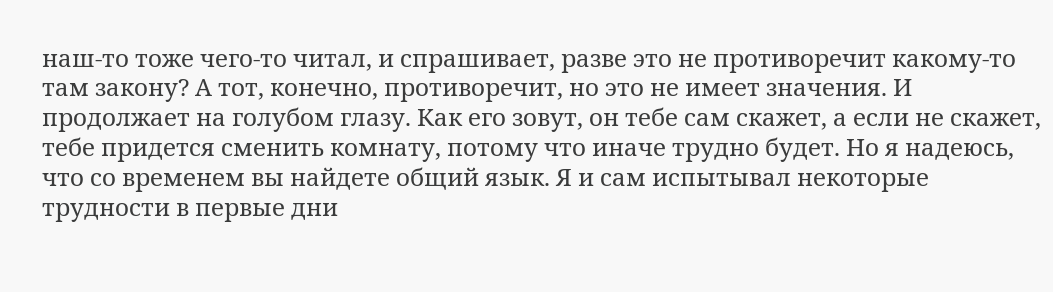наш-то тоже чего-то читал, и спрашивает, разве это не противоречит какому-то там закону? А тот, конечно, противоречит, но это не имеет значения. И продолжает на голубом глазу. Как его зовут, он тебе сам скажет, а если не скажет, тебе придется сменить комнату, потому что иначе трудно будет. Но я надеюсь, что со временем вы найдете общий язык. Я и сам испытывал некоторые трудности в первые дни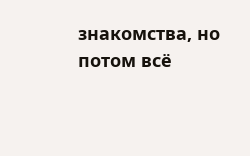знакомства, но потом всё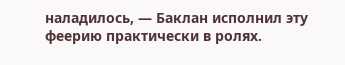наладилось, — Баклан исполнил эту феерию практически в ролях.